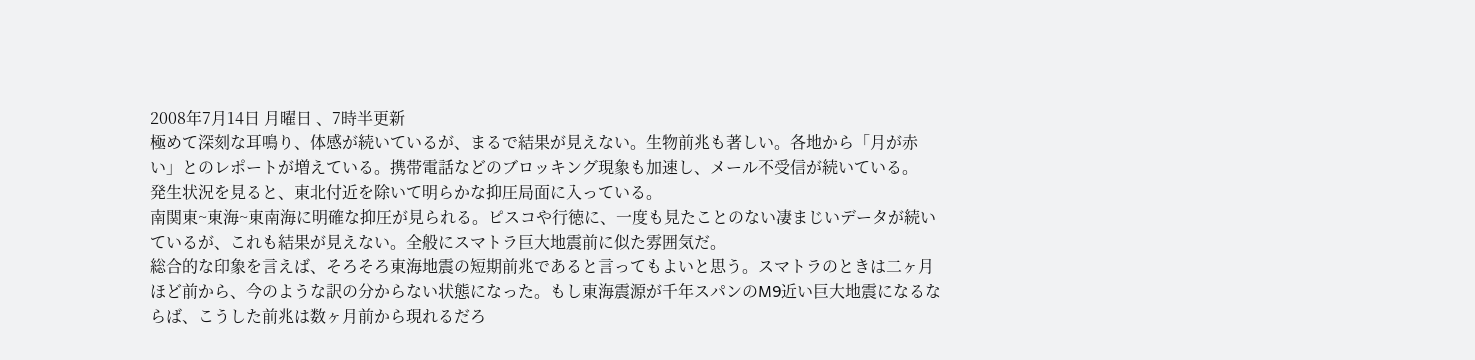2008年7月14日 月曜日 、7時半更新
極めて深刻な耳鳴り、体感が続いているが、まるで結果が見えない。生物前兆も著しい。各地から「月が赤い」とのレポートが増えている。携帯電話などのブロッキング現象も加速し、メール不受信が続いている。
発生状況を見ると、東北付近を除いて明らかな抑圧局面に入っている。
南関東~東海~東南海に明確な抑圧が見られる。ピスコや行徳に、一度も見たことのない凄まじいデータが続いているが、これも結果が見えない。全般にスマトラ巨大地震前に似た雰囲気だ。
総合的な印象を言えば、そろそろ東海地震の短期前兆であると言ってもよいと思う。スマトラのときは二ヶ月ほど前から、今のような訳の分からない状態になった。もし東海震源が千年スパンのM9近い巨大地震になるならば、こうした前兆は数ヶ月前から現れるだろ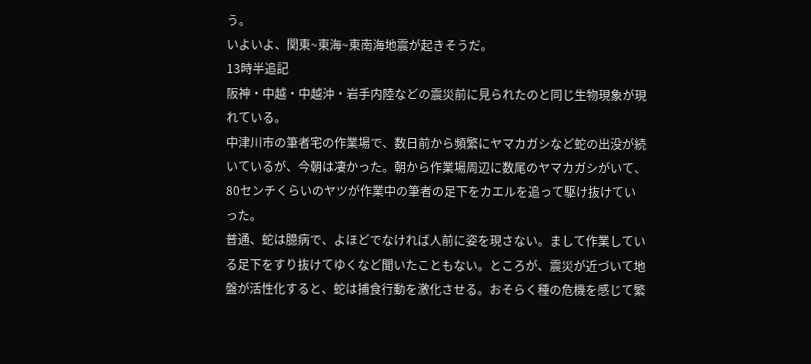う。
いよいよ、関東~東海~東南海地震が起きそうだ。
13時半追記
阪神・中越・中越沖・岩手内陸などの震災前に見られたのと同じ生物現象が現れている。
中津川市の筆者宅の作業場で、数日前から頻繁にヤマカガシなど蛇の出没が続いているが、今朝は凄かった。朝から作業場周辺に数尾のヤマカガシがいて、80センチくらいのヤツが作業中の筆者の足下をカエルを追って駆け抜けていった。
普通、蛇は臆病で、よほどでなければ人前に姿を現さない。まして作業している足下をすり抜けてゆくなど聞いたこともない。ところが、震災が近づいて地盤が活性化すると、蛇は捕食行動を激化させる。おそらく種の危機を感じて繁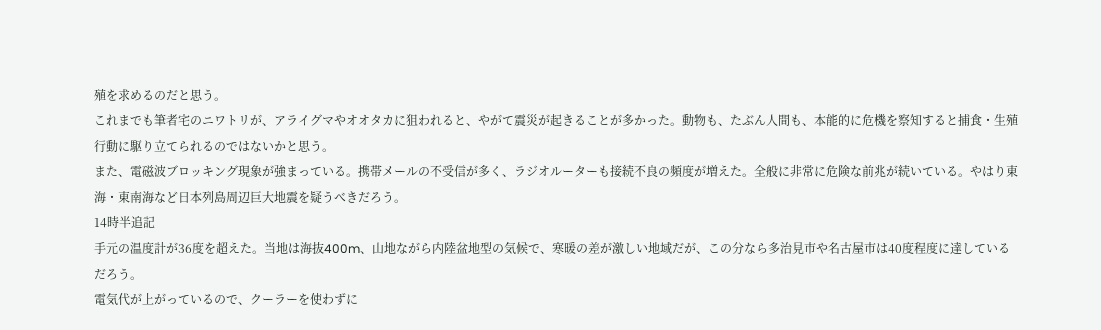殖を求めるのだと思う。
これまでも筆者宅のニワトリが、アライグマやオオタカに狙われると、やがて震災が起きることが多かった。動物も、たぶん人間も、本能的に危機を察知すると捕食・生殖行動に駆り立てられるのではないかと思う。
また、電磁波ブロッキング現象が強まっている。携帯メールの不受信が多く、ラジオルーターも接続不良の頻度が増えた。全般に非常に危険な前兆が続いている。やはり東海・東南海など日本列島周辺巨大地震を疑うべきだろう。
14時半追記
手元の温度計が36度を超えた。当地は海抜400m、山地ながら内陸盆地型の気候で、寒暖の差が激しい地域だが、この分なら多治見市や名古屋市は40度程度に達しているだろう。
電気代が上がっているので、クーラーを使わずに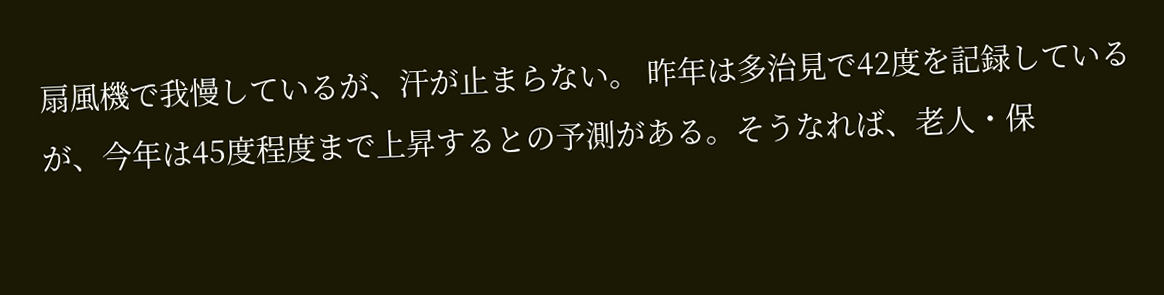扇風機で我慢しているが、汗が止まらない。 昨年は多治見で42度を記録しているが、今年は45度程度まで上昇するとの予測がある。そうなれば、老人・保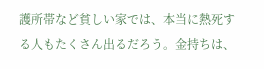護所帯など貧しい家では、本当に熱死する人もたくさん出るだろう。金持ちは、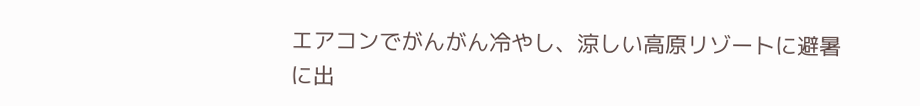エアコンでがんがん冷やし、涼しい高原リゾートに避暑に出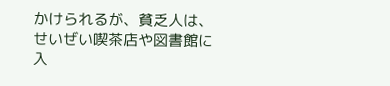かけられるが、貧乏人は、せいぜい喫茶店や図書館に入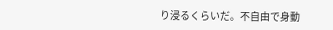り浸るくらいだ。不自由で身動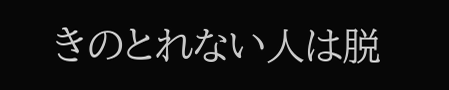きのとれない人は脱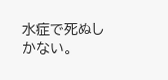水症で死ぬしかない。